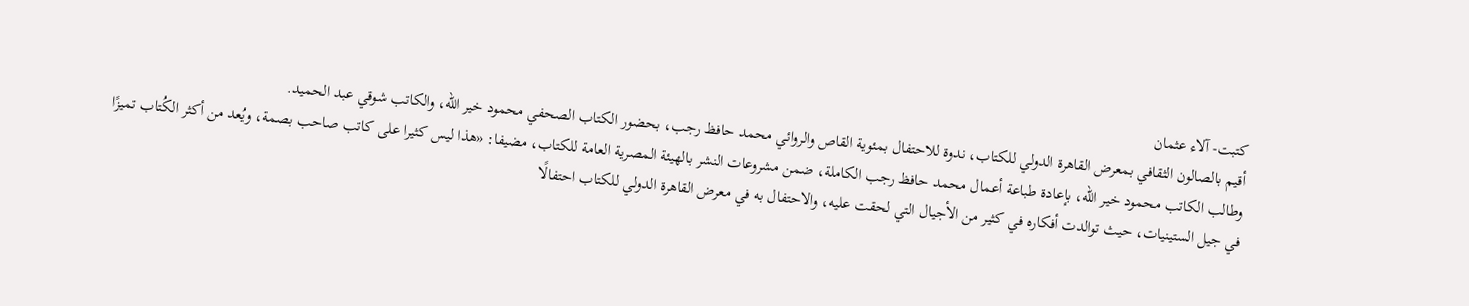كتبت- آلاء عثمان
أقيم بالصالون الثقافي بمعرض القاهرة الدولي للكتاب، ندوة للاحتفال بمئوية القاص والروائي محمد حافظ رجب، بحضور الكتاب الصحفي محمود خير الله، والكاتب شوقي عبد الحميد.
وطالب الكاتب محمود خير الله، بإعادة طباعة أعمال محمد حافظ رجب الكاملة، ضمن مشروعات النشر بالهيئة المصرية العامة للكتاب، مضيفا: «هذا ليس كثيرا على كاتب صاحب بصمة، ويُعد من أكثر الكُتاب تميزًا في جيل الستينيات، حيث توالدت أفكاره في كثير من الأجيال التي لحقت عليه، والاحتفال به في معرض القاهرة الدولي للكتاب احتفالًا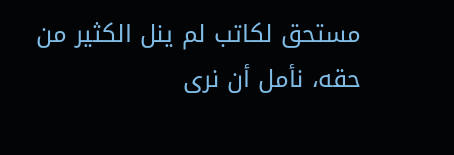مستحق لكاتب لم ينل الكثير من حقه، نأمل أن نرى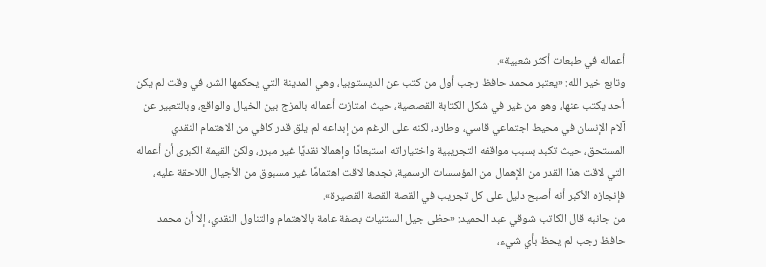أعماله في طبعات أكثر شعبية».
وتابع خير الله: «يعتبر محمد حافظ رجب أول من كتب عن الديستوبيا، وهي المدينة التي يحكمها الشر، في وقت لم يكن أحد يكتب عنها، وهو من غير في شكل الكتابة القصصية، حيث امتازت أعماله بالمزج بين الخيال والواقع، وبالتعبير عن آلام الإنسان في محيط اجتماعي قاسي، وطارد، لكنه على الرغم من إبداعه لم يلق قدر كافي من الاهتمام النقدي المستحق، حيث تكبد بسبب مواقفه التجريبية واختياراته استبعادًا وإهمالا نقديًا غير مبرر، ولكن القيمة الكبرى أن أعماله التي لاقت هذا القدر من الإهمال من المؤسسات الرسمية، نجدها لاقت اهتمامًا غير مسبوق من الأجيال اللاحقة عليه، فإنجازه الأكبر أنه أصبح دليل على كل تجريب في القصة القصة القصيرة».
من جانبه قال الكاتب شوقي عبد الحميد: «حظى جيل الستنيات بصفة عامة بالاهتمام والتناول النقدي، إلا أن محمد حافظ رجب لم يحظ بأي شيء،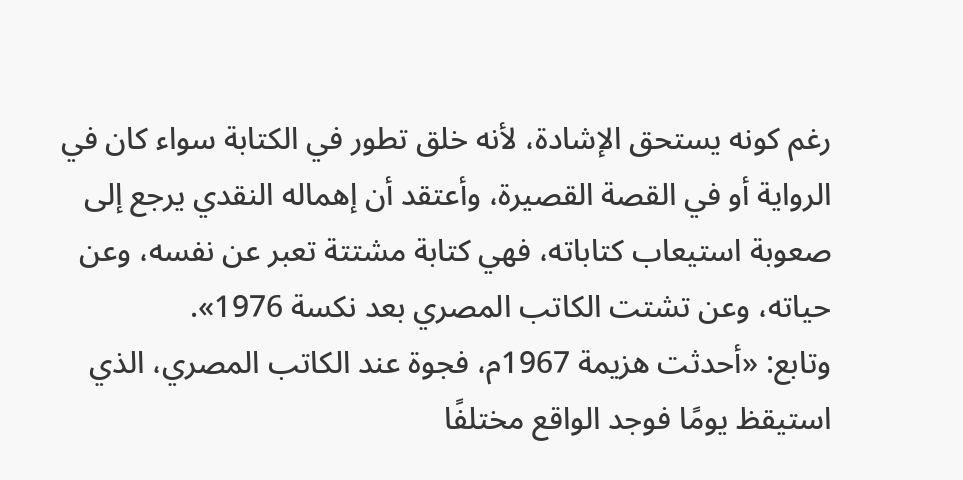رغم كونه يستحق الإشادة، لأنه خلق تطور في الكتابة سواء كان في الرواية أو في القصة القصيرة، وأعتقد أن إهماله النقدي يرجع إلى صعوبة استيعاب كتاباته، فهي كتابة مشتتة تعبر عن نفسه، وعن حياته، وعن تشتت الكاتب المصري بعد نكسة 1976».
وتابع: «أحدثت هزيمة 1967م، فجوة عند الكاتب المصري، الذي استيقظ يومًا فوجد الواقع مختلفًا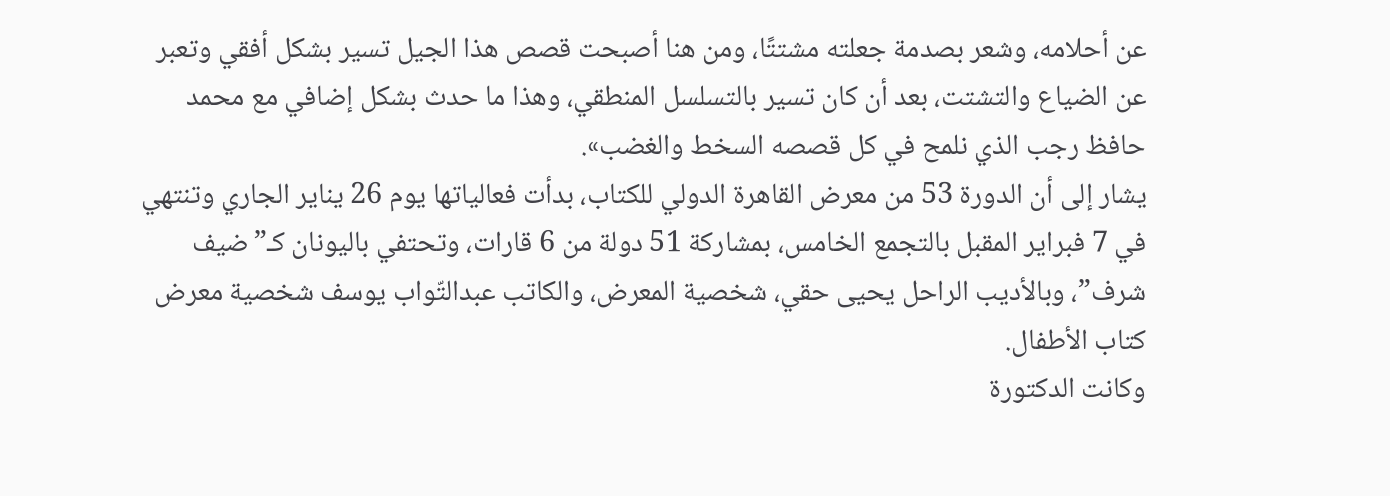عن أحلامه، وشعر بصدمة جعلته مشتتًا، ومن هنا أصبحت قصص هذا الجيل تسير بشكل أفقي وتعبر عن الضياع والتشتت، بعد أن كان تسير بالتسلسل المنطقي، وهذا ما حدث بشكل إضافي مع محمد حافظ رجب الذي نلمح في كل قصصه السخط والغضب».
يشار إلى أن الدورة 53 من معرض القاهرة الدولي للكتاب، بدأت فعالياتها يوم 26 يناير الجاري وتنتهي في 7 فبراير المقبل بالتجمع الخامس، بمشاركة 51 دولة من 6 قارات، وتحتفي باليونان كـ”ضيف شرف”، وبالأديب الراحل يحيى حقي، شخصية المعرض، والكاتب عبدالتّواب يوسف شخصية معرض كتاب الأطفال.
وكانت الدكتورة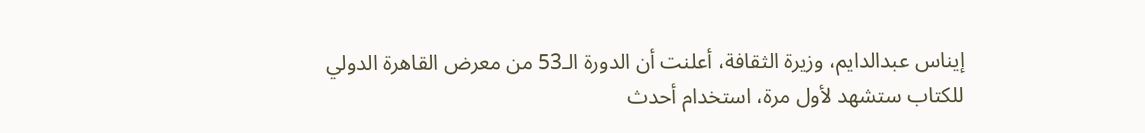إيناس عبدالدايم، وزيرة الثقافة، أعلنت أن الدورة الـ53 من معرض القاهرة الدولي للكتاب ستشهد لأول مرة، استخدام أحدث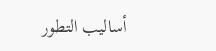أساليب التطور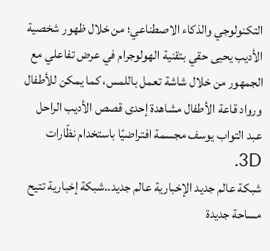التكنولوجي والذكاء الاصطناعي؛ من خلال ظهور شخصية الأديب يحيى حقي بتقنية الهولوجرام في عرض تفاعلي مع الجمهور من خلال شاشة تعمل باللمس، كما يمكن للأطفال ورواد قاعة الأطفال مشاهدة إحدى قصص الأديب الراحل عبد التواب يوسف مجسمة افتراضيًا باستخدام نظّارات 3D.
شبكة عالم جديد الإخبارية عالم جديد..شبكة إخبارية تتيح مساحة جديدة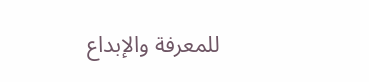للمعرفة والإبداع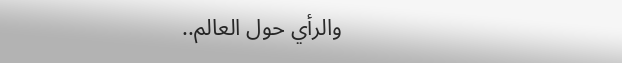والرأي حول العالم..